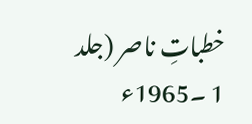خطباتِ ناصر (جلد 1 ۔1965ء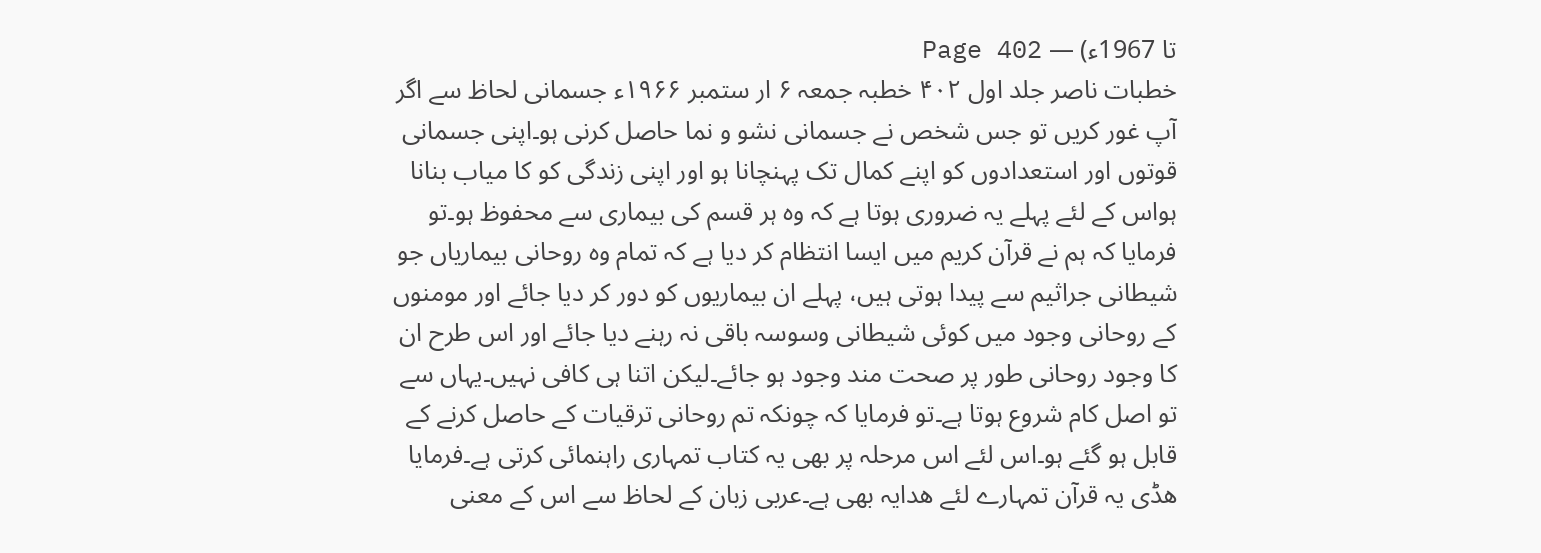تا 1967ء) — Page 402
خطبات ناصر جلد اول ۴۰۲ خطبہ جمعہ ۶ ار ستمبر ۱۹۶۶ء جسمانی لحاظ سے اگر آپ غور کریں تو جس شخص نے جسمانی نشو و نما حاصل کرنی ہو۔اپنی جسمانی قوتوں اور استعدادوں کو اپنے کمال تک پہنچانا ہو اور اپنی زندگی کو کا میاب بنانا ہواس کے لئے پہلے یہ ضروری ہوتا ہے کہ وہ ہر قسم کی بیماری سے محفوظ ہو۔تو فرمایا کہ ہم نے قرآن کریم میں ایسا انتظام کر دیا ہے کہ تمام وہ روحانی بیماریاں جو شیطانی جراثیم سے پیدا ہوتی ہیں، پہلے ان بیماریوں کو دور کر دیا جائے اور مومنوں کے روحانی وجود میں کوئی شیطانی وسوسہ باقی نہ رہنے دیا جائے اور اس طرح ان کا وجود روحانی طور پر صحت مند وجود ہو جائے۔لیکن اتنا ہی کافی نہیں۔یہاں سے تو اصل کام شروع ہوتا ہے۔تو فرمایا کہ چونکہ تم روحانی ترقیات کے حاصل کرنے کے قابل ہو گئے ہو۔اس لئے اس مرحلہ پر بھی یہ کتاب تمہاری راہنمائی کرتی ہے۔فرمایا ھڈی یہ قرآن تمہارے لئے ھدایہ بھی ہے۔عربی زبان کے لحاظ سے اس کے معنی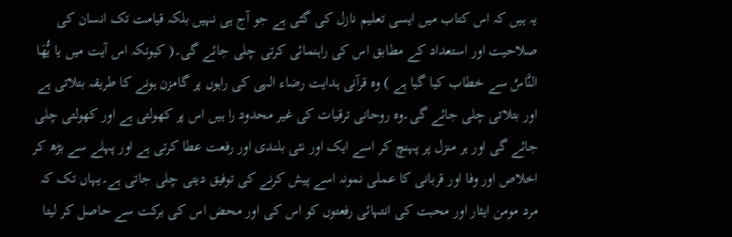یہ ہیں کہ اس کتاب میں ایسی تعلیم نازل کی گئی ہے جو آج ہی نہیں بلکہ قیامت تک انسان کی صلاحیت اور استعداد کے مطابق اس کی راہنمائی کرتی چلی جائے گی۔( کیونکہ اس آیت میں یا يُّهَا النَّاسُ سے خطاب کیا گیا ہے ) وہ قرآنی ہدایت رضاء الہی کی راہوں پر گامزن ہونے کا طریقہ بتلاتی ہے اور بتلاتی چلی جائے گی۔وہ روحانی ترقیات کی غیر محدود را ہیں اس پر کھولتی ہے اور کھولتی چلی جائے گی اور ہر منزل پر پہنچ کر اسے ایک اور نئی بلندی اور رفعت عطا کرتی ہے اور پہلے سے بڑھ کر اخلاص اور وفا اور قربانی کا عملی نمونہ اسے پیش کرنے کی توفیق دیتی چلی جاتی ہے۔یہاں تک کہ مرد مومن ایثار اور محبت کی انتہائی رفعتوں کو اس کی اور محض اس کی برکت سے حاصل کر لیتا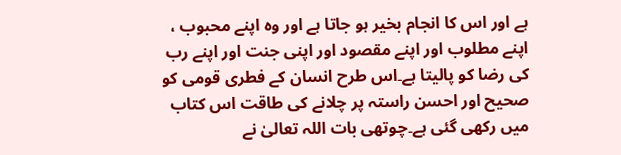ہے اور اس کا انجام بخیر ہو جاتا ہے اور وہ اپنے محبوب ، اپنے مطلوب اور اپنے مقصود اور اپنی جنت اور اپنے رب کی رضا کو پالیتا ہے۔اس طرح انسان کے فطری قومی کو صحیح اور احسن راستہ پر چلانے کی طاقت اس کتاب میں رکھی گئی ہے۔چوتھی بات اللہ تعالیٰ نے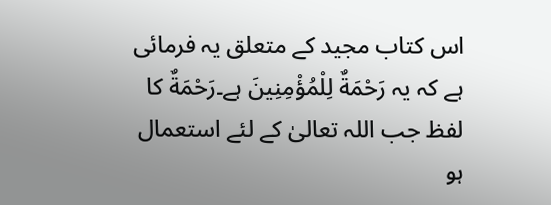اس کتاب مجید کے متعلق یہ فرمائی ہے کہ یہ رَحْمَةٌ لِلْمُؤْمِنِينَ ہے۔رَحْمَةٌ کا لفظ جب اللہ تعالیٰ کے لئے استعمال ہو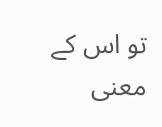تو اس کے معنی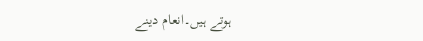ہوتے ہیں۔انعام دینے